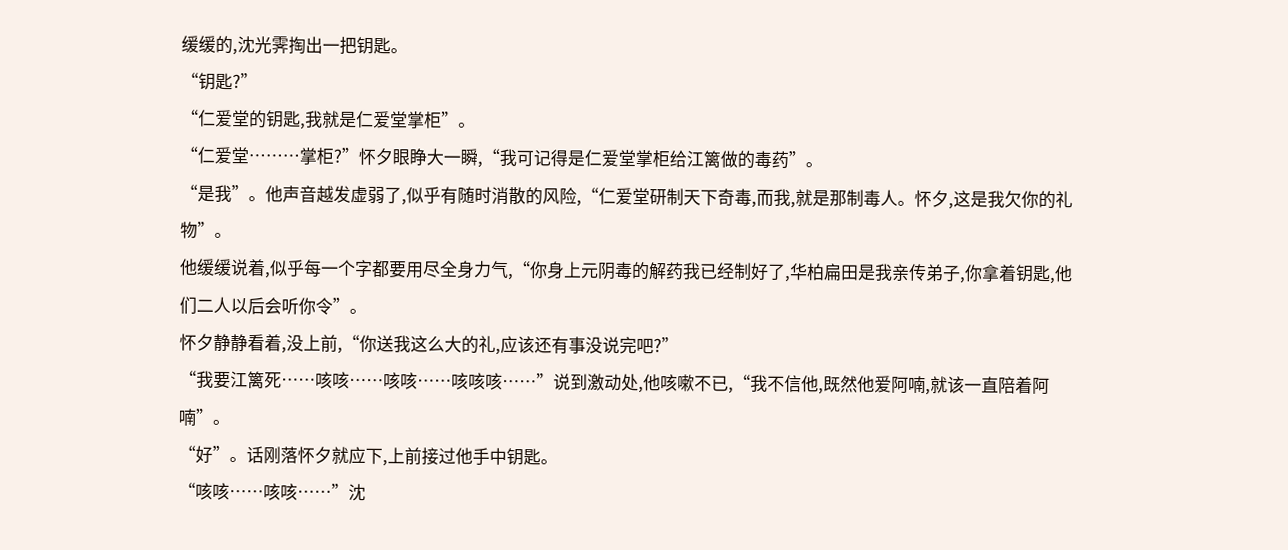缓缓的,沈光霁掏出一把钥匙。
“钥匙?”
“仁爱堂的钥匙,我就是仁爱堂掌柜”。
“仁爱堂………掌柜?”怀夕眼睁大一瞬,“我可记得是仁爱堂掌柜给江篱做的毒药”。
“是我”。他声音越发虚弱了,似乎有随时消散的风险,“仁爱堂研制天下奇毒,而我,就是那制毒人。怀夕,这是我欠你的礼物”。
他缓缓说着,似乎每一个字都要用尽全身力气,“你身上元阴毒的解药我已经制好了,华柏扁田是我亲传弟子,你拿着钥匙,他们二人以后会听你令”。
怀夕静静看着,没上前,“你送我这么大的礼,应该还有事没说完吧?”
“我要江篱死……咳咳……咳咳……咳咳咳……”说到激动处,他咳嗽不已,“我不信他,既然他爱阿喃,就该一直陪着阿喃”。
“好”。话刚落怀夕就应下,上前接过他手中钥匙。
“咳咳……咳咳……”沈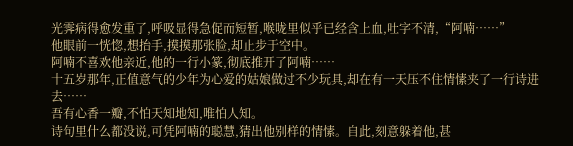光霁病得愈发重了,呼吸显得急促而短暂,喉咙里似乎已经含上血,吐字不清,“阿喃……”
他眼前一恍惚,想抬手,摸摸那张脸,却止步于空中。
阿喃不喜欢他亲近,他的一行小篆,彻底推开了阿喃……
十五岁那年,正值意气的少年为心爱的姑娘做过不少玩具,却在有一天压不住情愫夹了一行诗进去……
吾有心香一瓣,不怕天知地知,唯怕人知。
诗句里什么都没说,可凭阿喃的聪慧,猜出他别样的情愫。自此,刻意躲着他,甚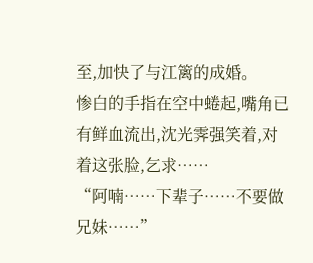至,加快了与江篱的成婚。
惨白的手指在空中蜷起,嘴角已有鲜血流出,沈光霁强笑着,对着这张脸,乞求……
“阿喃……下辈子……不要做兄妹……”